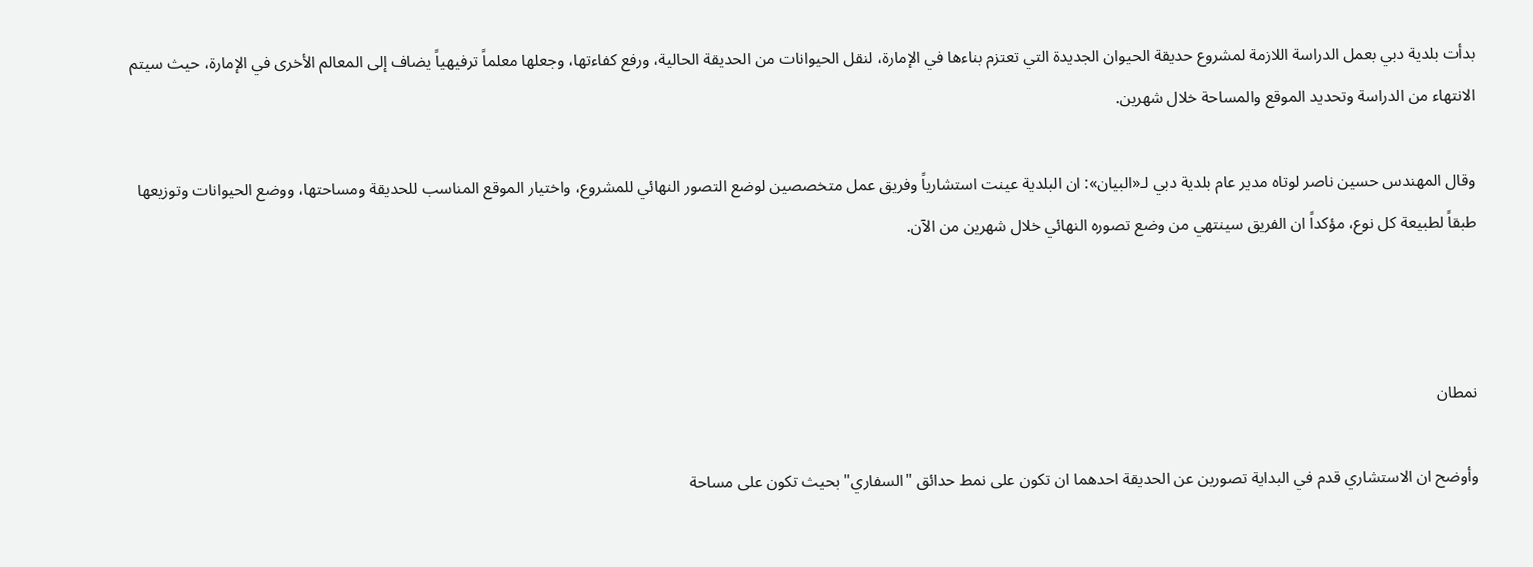بدأت بلدية دبي بعمل الدراسة اللازمة لمشروع حديقة الحيوان الجديدة التي تعتزم بناءها في الإمارة، لنقل الحيوانات من الحديقة الحالية، ورفع كفاءتها، وجعلها معلماً ترفيهياً يضاف إلى المعالم الأخرى في الإمارة، حيث سيتم الانتهاء من الدراسة وتحديد الموقع والمساحة خلال شهرين.

وقال المهندس حسين ناصر لوتاه مدير عام بلدية دبي لـ«البيان»: ان البلدية عينت استشارياً وفريق عمل متخصصين لوضع التصور النهائي للمشروع، واختيار الموقع المناسب للحديقة ومساحتها، ووضع الحيوانات وتوزيعها طبقاً لطبيعة كل نوع، مؤكداً ان الفريق سينتهي من وضع تصوره النهائي خلال شهرين من الآن.



نمطان

وأوضح ان الاستشاري قدم في البداية تصورين عن الحديقة احدهما ان تكون على نمط حدائق "السفاري" بحيث تكون على مساحة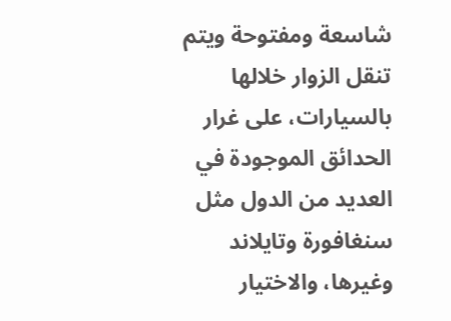شاسعة ومفتوحة ويتم تنقل الزوار خلالها بالسيارات، على غرار الحدائق الموجودة في العديد من الدول مثل سنغافورة وتايلاند وغيرها، والاختيار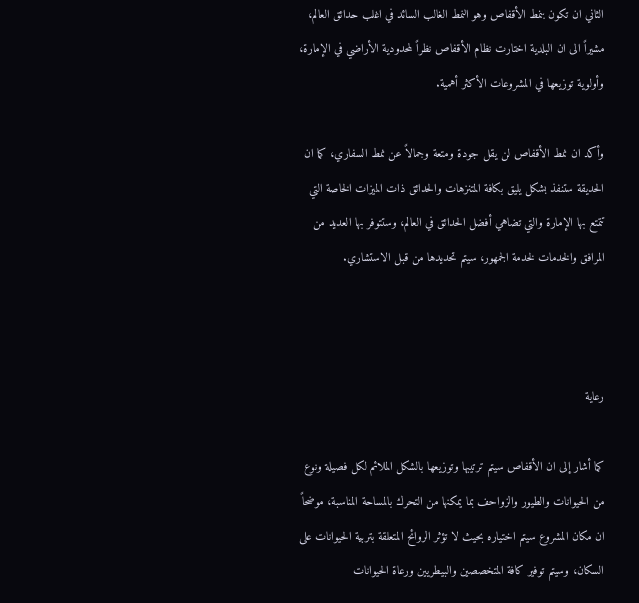الثاني ان تكون بنمط الأقفاص وهو النمط الغالب السائد في اغلب حدائق العالم، مشيراً الى ان البلدية اختارت نظام الأقفاص نظراً لمحدودية الأراضي في الإمارة، وأولوية توزيعها في المشروعات الأكثر أهمية.

وأكد ان نمط الأقفاص لن يقل جودة ومتعة وجمالاً عن نمط السفاري، كما ان الحديقة ستنفذ بشكل يليق بكافة المتنزهات والحدائق ذات الميزات الخاصة التي تتمتع بها الإمارة والتي تضاهي أفضل الحدائق في العالم، وستتوفر بها العديد من المرافق والخدمات لخدمة الجمهور، سيتم تحديدها من قبل الاستشاري.



رعاية

كما أشار إلى ان الأقفاص سيتم ترتيبها وتوزيعها بالشكل الملائم لكل فصيلة ونوع من الحيوانات والطيور والزواحف بما يمكنها من التحرك بالمساحة المناسبة، موضحاً ان مكان المشروع سيتم اختياره بحيث لا تؤثر الروائح المتعلقة بتربية الحيوانات على السكان، وسيتم توفير كافة المتخصصين والبيطريين ورعاة الحيوانات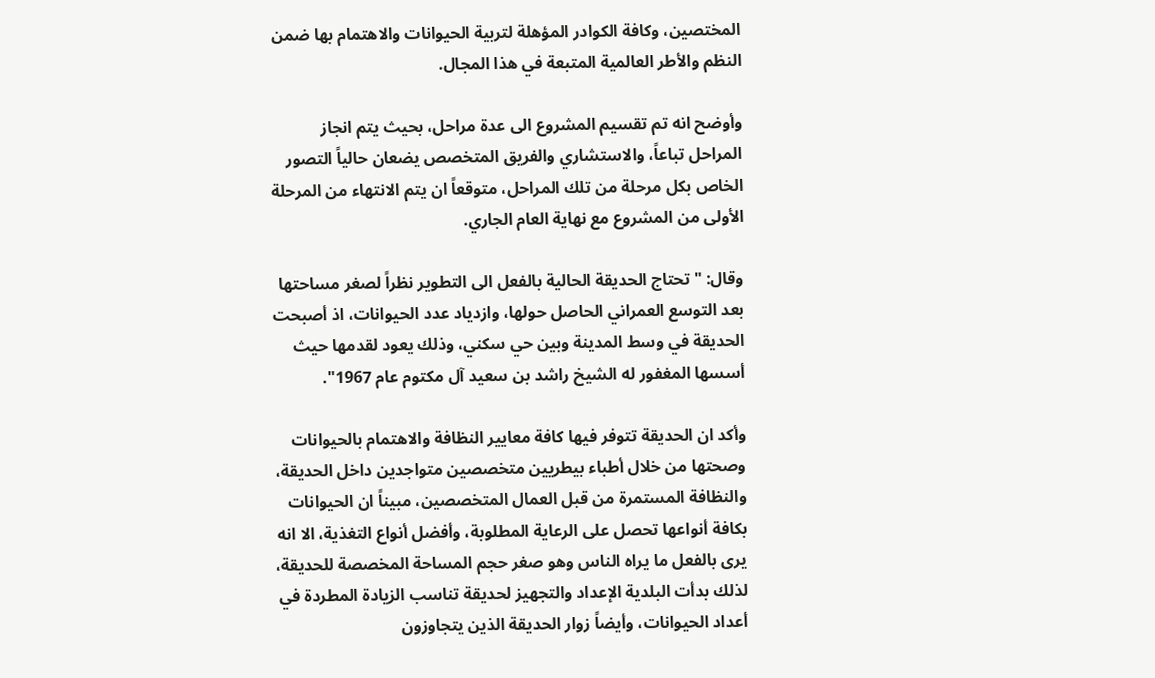المختصين، وكافة الكوادر المؤهلة لتربية الحيوانات والاهتمام بها ضمن النظم والأطر العالمية المتبعة في هذا المجال.

وأوضح انه تم تقسيم المشروع الى عدة مراحل، بحيث يتم انجاز المراحل تباعاً، والاستشاري والفريق المتخصص يضعان حالياً التصور الخاص بكل مرحلة من تلك المراحل، متوقعاً ان يتم الانتهاء من المرحلة الأولى من المشروع مع نهاية العام الجاري.

وقال: "تحتاج الحديقة الحالية بالفعل الى التطوير نظراً لصغر مساحتها بعد التوسع العمراني الحاصل حولها، وازدياد عدد الحيوانات، اذ أصبحت الحديقة في وسط المدينة وبين حي سكني، وذلك يعود لقدمها حيث أسسها المغفور له الشيخ راشد بن سعيد آل مكتوم عام 1967".

وأكد ان الحديقة تتوفر فيها كافة معايير النظافة والاهتمام بالحيوانات وصحتها من خلال أطباء بيطريين متخصصين متواجدين داخل الحديقة، والنظافة المستمرة من قبل العمال المتخصصين، مبيناً ان الحيوانات بكافة أنواعها تحصل على الرعاية المطلوبة، وأفضل أنواع التغذية، الا انه يرى بالفعل ما يراه الناس وهو صغر حجم المساحة المخصصة للحديقة، لذلك بدأت البلدية الإعداد والتجهيز لحديقة تناسب الزيادة المطردة في أعداد الحيوانات، وأيضاً زوار الحديقة الذين يتجاوزون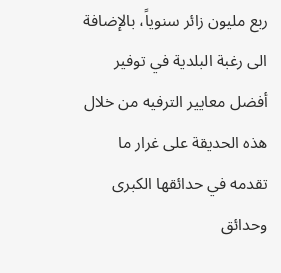ربع مليون زائر سنوياً، بالإضافة الى رغبة البلدية في توفير أفضل معايير الترفيه من خلال هذه الحديقة على غرار ما تقدمه في حدائقها الكبرى وحدائق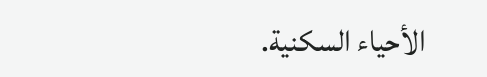الأحياء السكنية.